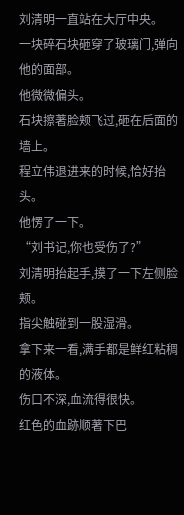刘清明一直站在大厅中央。
一块碎石块砸穿了玻璃门,弹向他的面部。
他微微偏头。
石块擦著脸颊飞过,砸在后面的墙上。
程立伟退进来的时候,恰好抬头。
他愣了一下。
“刘书记,你也受伤了?”
刘清明抬起手,摸了一下左侧脸颊。
指尖触碰到一股湿滑。
拿下来一看,满手都是鲜红粘稠的液体。
伤口不深,血流得很快。
红色的血跡顺著下巴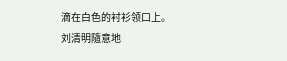滴在白色的衬衫领口上。
刘清明隨意地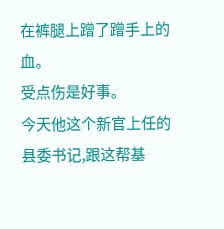在裤腿上蹭了蹭手上的血。
受点伤是好事。
今天他这个新官上任的县委书记,跟这帮基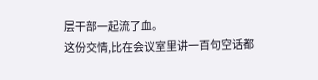层干部一起流了血。
这份交情,比在会议室里讲一百句空话都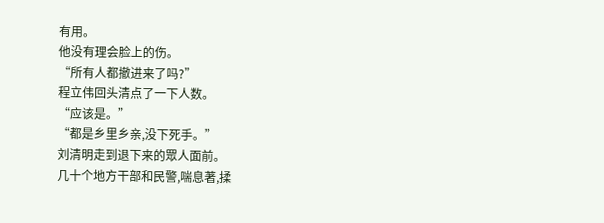有用。
他没有理会脸上的伤。
“所有人都撤进来了吗?”
程立伟回头清点了一下人数。
“应该是。”
“都是乡里乡亲,没下死手。”
刘清明走到退下来的眾人面前。
几十个地方干部和民警,喘息著,揉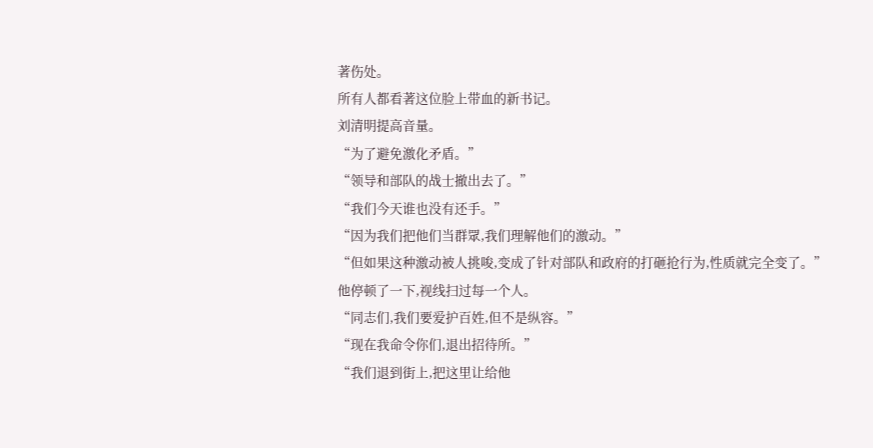著伤处。
所有人都看著这位脸上带血的新书记。
刘清明提高音量。
“为了避免激化矛盾。”
“领导和部队的战士撤出去了。”
“我们今天谁也没有还手。”
“因为我们把他们当群眾,我们理解他们的激动。”
“但如果这种激动被人挑唆,变成了针对部队和政府的打砸抢行为,性质就完全变了。”
他停顿了一下,视线扫过每一个人。
“同志们,我们要爱护百姓,但不是纵容。”
“现在我命令你们,退出招待所。”
“我们退到街上,把这里让给他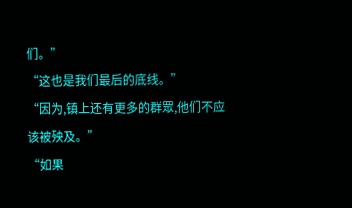们。”
“这也是我们最后的底线。”
“因为,镇上还有更多的群眾,他们不应该被殃及。”
“如果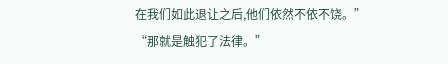在我们如此退让之后,他们依然不依不饶。”
“那就是触犯了法律。”